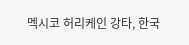멕시코 허리케인 강타, 한국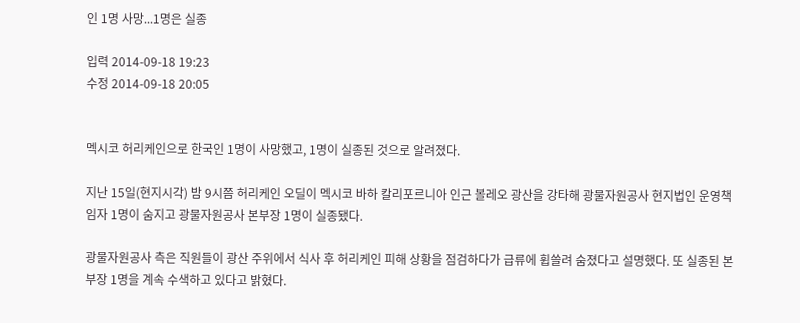인 1명 사망...1명은 실종

입력 2014-09-18 19:23
수정 2014-09-18 20:05


멕시코 허리케인으로 한국인 1명이 사망했고, 1명이 실종된 것으로 알려졌다.

지난 15일(현지시각) 밤 9시쯤 허리케인 오딜이 멕시코 바하 칼리포르니아 인근 볼레오 광산을 강타해 광물자원공사 현지법인 운영책임자 1명이 숨지고 광물자원공사 본부장 1명이 실종됐다.

광물자원공사 측은 직원들이 광산 주위에서 식사 후 허리케인 피해 상황을 점검하다가 급류에 휩쓸려 숨졌다고 설명했다. 또 실종된 본부장 1명을 계속 수색하고 있다고 밝혔다.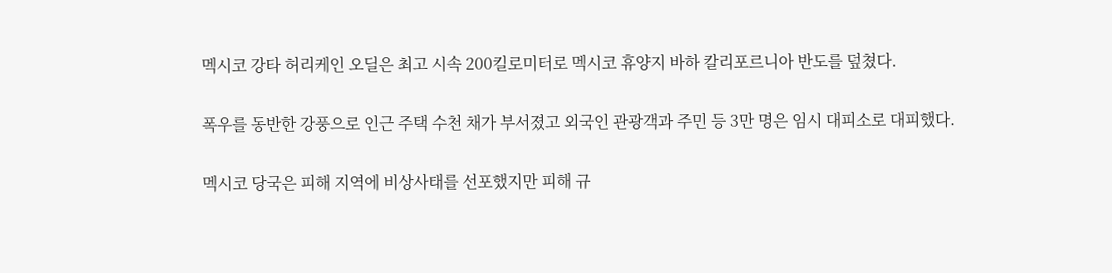멕시코 강타 허리케인 오딜은 최고 시속 200킬로미터로 멕시코 휴양지 바하 칼리포르니아 반도를 덮쳤다.

폭우를 동반한 강풍으로 인근 주택 수천 채가 부서졌고 외국인 관광객과 주민 등 3만 명은 임시 대피소로 대피했다.

멕시코 당국은 피해 지역에 비상사태를 선포했지만 피해 규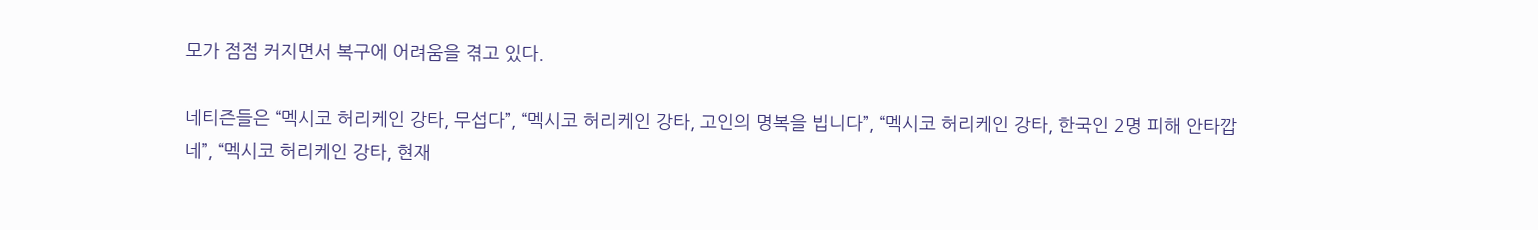모가 점점 커지면서 복구에 어려움을 겪고 있다.

네티즌들은 “멕시코 허리케인 강타, 무섭다”, “멕시코 허리케인 강타, 고인의 명복을 빕니다”, “멕시코 허리케인 강타, 한국인 2명 피해 안타깝네”, “멕시코 허리케인 강타, 현재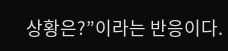상황은?”이라는 반응이다.